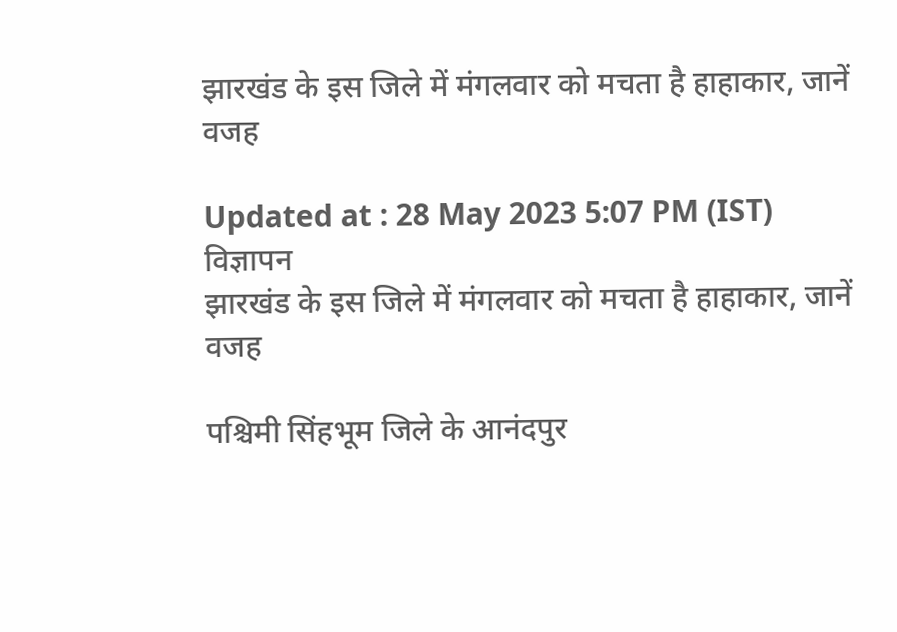झारखंड के इस जिले में मंगलवार को मचता है हाहाकार, जानें वजह

Updated at : 28 May 2023 5:07 PM (IST)
विज्ञापन
झारखंड के इस जिले में मंगलवार को मचता है हाहाकार, जानें वजह

पश्चिमी सिंहभूम जिले के आनंदपुर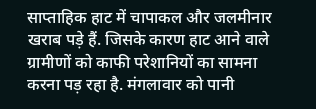साप्ताहिक हाट में चापाकल और जलमीनार खराब पड़े हैं. जिसके कारण हाट आने वाले ग्रामीणों को काफी परेशानियों का सामना करना पड़ रहा है. मंगलावार को पानी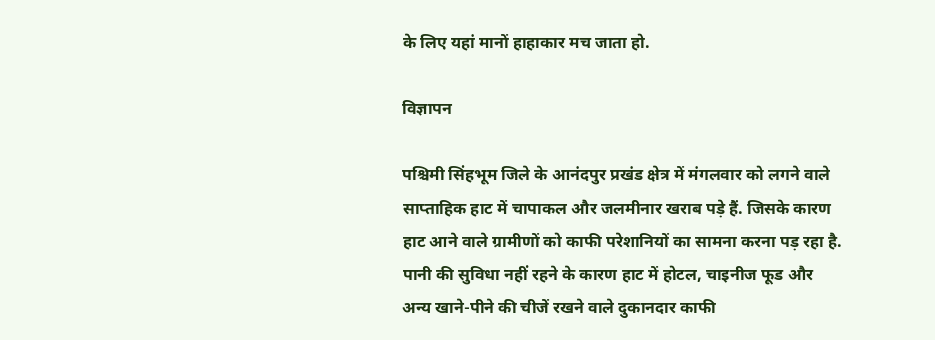के लिए यहां मानों हाहाकार मच जाता हो.

विज्ञापन

पश्चिमी सिंहभूम जिले के आनंदपुर प्रखंड क्षेत्र में मंगलवार को लगने वाले साप्ताहिक हाट में चापाकल और जलमीनार खराब पड़े हैं. जिसके कारण हाट आने वाले ग्रामीणों को काफी परेशानियों का सामना करना पड़ रहा है. पानी की सुविधा नहीं रहने के कारण हाट में होटल, चाइनीज फूड और अन्य खाने-पीने की चीजें रखने वाले दुकानदार काफी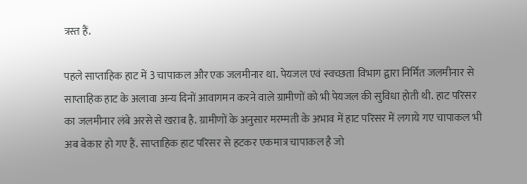त्रस्त हैं.

पहले साप्ताहिक हाट में 3 चापाकल और एक जलमीनार था. पेयजल एवं स्वच्छता विभाग द्वारा निर्मित जलमीनार से साप्ताहिक हाट के अलावा अन्य दिनों आवागमन करने वाले ग्रामीणों को भी पेयजल की सुविधा होती थी. हाट परिसर का जलमीनार लंबे अरसे से खराब है. ग्रामीणों के अनुसार मरम्मती के अभाव में हाट परिसर में लगाये गए चापाकल भी अब बेकार हो गए हैं. साप्ताहिक हाट परिसर से हटकर एकमात्र चापाकल है जो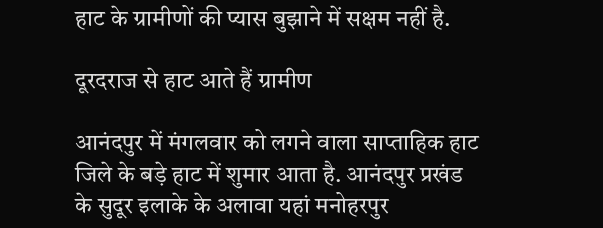हाट के ग्रामीणों की प्यास बुझाने में सक्षम नहीं है.

दूरदराज से हाट आते हैं ग्रामीण

आनंदपुर में मंगलवार को लगने वाला साप्ताहिक हाट जिले के बड़े हाट में शुमार आता है. आनंदपुर प्रखंड के सुदूर इलाके के अलावा यहां मनोहरपुर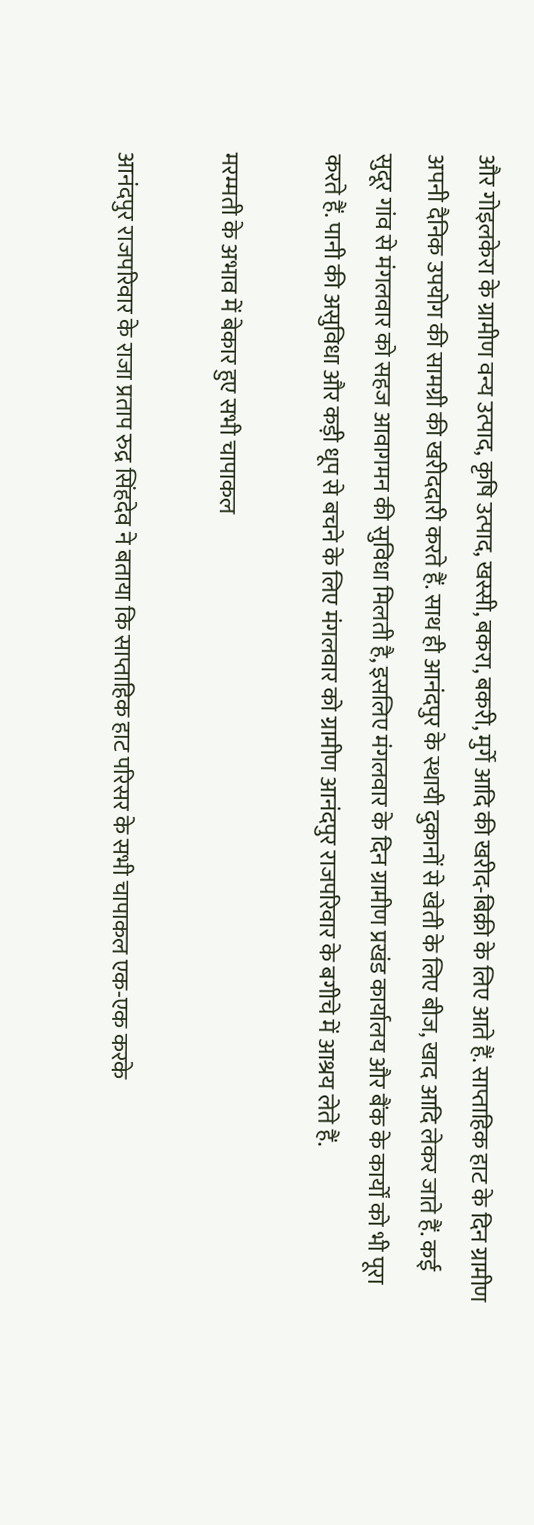और गोइलकेरा के ग्रामीण वन्य उत्पाद, कृषि उत्पाद, खस्सी, बकरा, बकरी, मुर्गे आदि की खरीद-बिक्री के लिए आते हैं. साप्ताहिक हाट के दिन ग्रामीण अपनी दैनिक उपयोग की सामग्री की खरीददारी करते हैं. साथ ही आनंदपुर के स्थायी दुकानों से खेती के लिए बीज, खाद आदि लेकर जाते हैं. कई सुदूर गांव से मंगलवार को सहज आवागमन की सुविधा मिलती है, इसलिए मंगलवार के दिन ग्रामीण प्रखंड कार्यालय और बैंक के कार्यों को भी पूरा करते हैं. पानी की असुविधा और कड़ी धूप से बचने के लिए मंगलवार को ग्रामीण आनंदपुर राजपरिवार के बगीचे में आश्रय लेते हैं.

मरम्मती के अभाव में बेकार हुए सभी चापाकल

आनंदपुर राजपरिवार के राजा प्रताप रुद्र सिंहदेव ने बताया कि साप्ताहिक हाट परिसर के सभी चापाकल एक-एक करके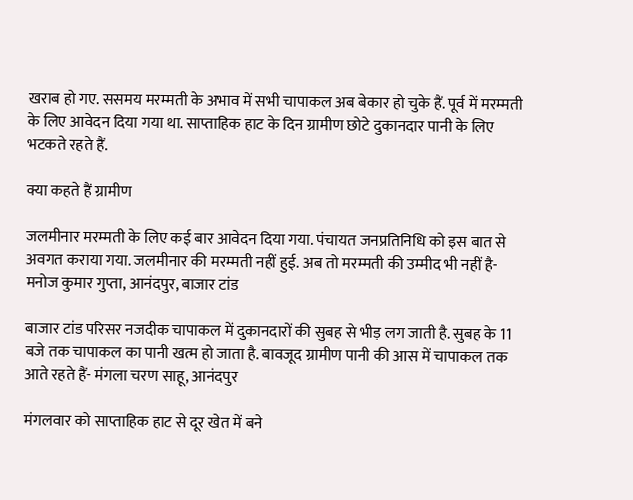खराब हो गए. ससमय मरम्मती के अभाव में सभी चापाकल अब बेकार हो चुके हैं. पूर्व में मरम्मती के लिए आवेदन दिया गया था. साप्ताहिक हाट के दिन ग्रामीण छोटे दुकानदार पानी के लिए भटकते रहते हैं.

क्या कहते हैं ग्रामीण

जलमीनार मरम्मती के लिए कई बार आवेदन दिया गया. पंचायत जनप्रतिनिधि को इस बात से अवगत कराया गया. जलमीनार की मरम्मती नहीं हुई. अब तो मरम्मती की उम्मीद भी नहीं है- मनोज कुमार गुप्ता, आनंदपुर, बाजार टांड

बाजार टांड परिसर नजदीक चापाकल में दुकानदारों की सुबह से भीड़ लग जाती है. सुबह के 11 बजे तक चापाकल का पानी खत्म हो जाता है. बावजूद ग्रामीण पानी की आस में चापाकल तक आते रहते हैं- मंगला चरण साहू, आनंदपुर

मंगलवार को साप्ताहिक हाट से दूर खेत में बने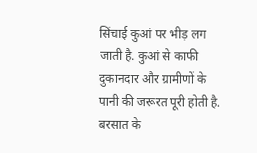सिंचाई कुआं पर भीड़ लग जाती है. कुआं से काफी दुकानदार और ग्रामीणों के पानी की जरूरत पूरी होती है. बरसात के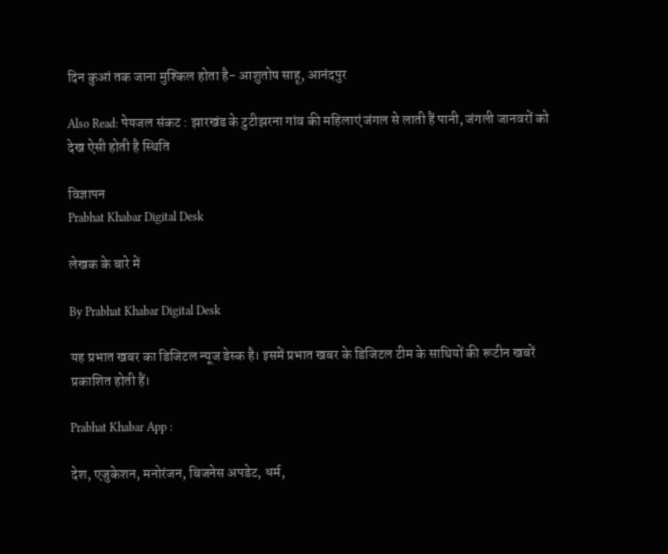दिन कुआं तक जाना मुश्किल होता है- आशुतोष साहू, आनंदपुर

Also Read: पेयजल संकट : झारखंड के टुटीझरना गांव की महिलाएं जंगल से लाती हैं पानी, जंगली जानवरों को देख ऐसी होती है स्थिति

विज्ञापन
Prabhat Khabar Digital Desk

लेखक के बारे में

By Prabhat Khabar Digital Desk

यह प्रभात खबर का डिजिटल न्यूज डेस्क है। इसमें प्रभात खबर के डिजिटल टीम के साथियों की रूटीन खबरें प्रकाशित होती हैं।

Prabhat Khabar App :

देश, एजुकेशन, मनोरंजन, बिजनेस अपडेट, धर्म,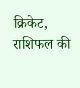क्रिकेट, राशिफल की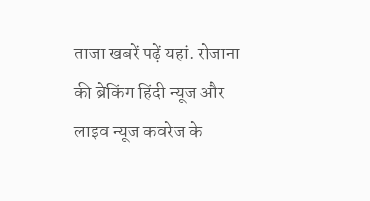ताजा खबरें पढ़ें यहां. रोजाना की ब्रेकिंग हिंदी न्यूज और लाइव न्यूज कवरेज के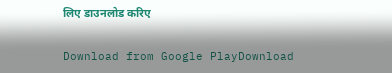लिए डाउनलोड करिए

Download from Google PlayDownload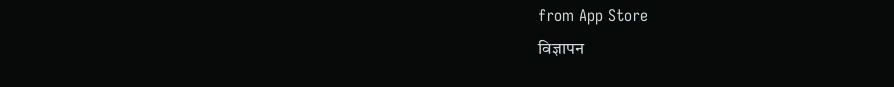from App Store
विज्ञापन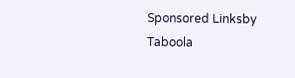Sponsored Linksby Taboola